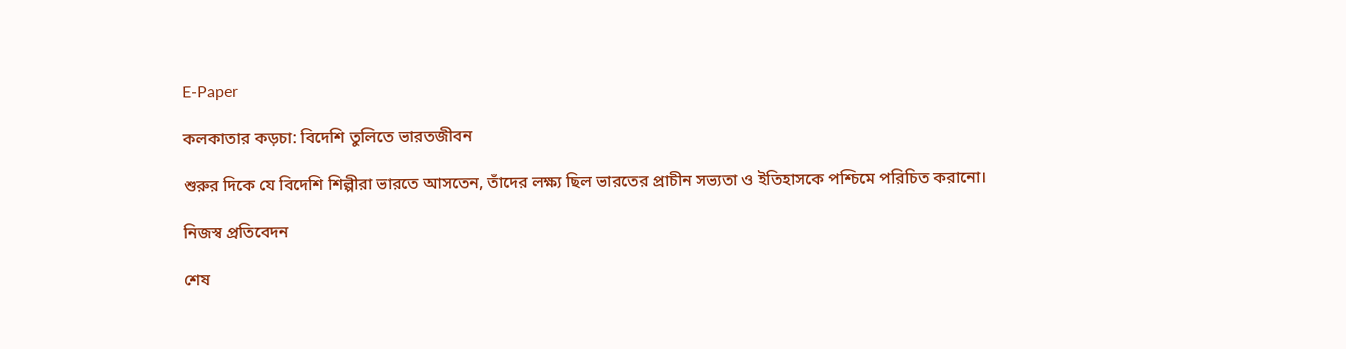E-Paper

কলকাতার কড়চা: বিদেশি তুলিতে ভারতজীবন

শুরুর দিকে যে বিদেশি শিল্পীরা ভারতে আসতেন, তাঁদের লক্ষ্য ছিল ভারতের প্রাচীন সভ্যতা ও ইতিহাসকে পশ্চিমে পরিচিত করানো।

নিজস্ব প্রতিবেদন

শেষ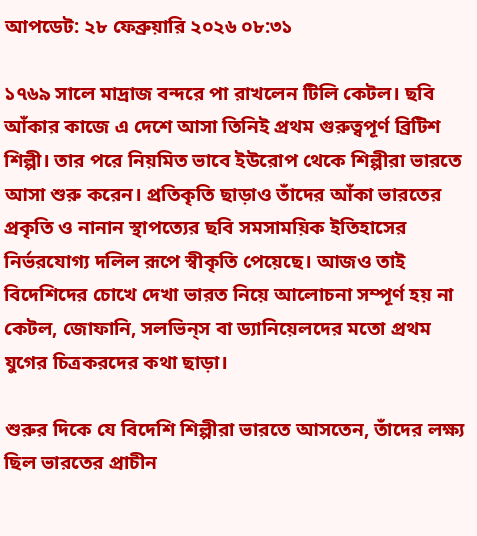আপডেট: ২৮ ফেব্রুয়ারি ২০২৬ ০৮:৩১

১৭৬৯ সালে মাদ্রাজ বন্দরে পা রাখলেন টিলি কেটল। ছবি আঁকার কাজে এ দেশে আসা তিনিই প্রথম গুরুত্বপূর্ণ ব্রিটিশ শিল্পী। তার পরে নিয়মিত ভাবে ইউরোপ থেকে শিল্পীরা ভারতে আসা শুরু করেন। প্রতিকৃতি ছাড়াও তাঁদের আঁকা ভারতের প্রকৃতি ও নানান স্থাপত্যের ছবি সমসাময়িক ইতিহাসের নির্ভরযোগ্য দলিল রূপে স্বীকৃতি পেয়েছে। আজও তাই বিদেশিদের চোখে দেখা ভারত নিয়ে আলোচনা সম্পূর্ণ হয় না কেটল, জোফানি, সলভিন্‌স বা ড্যানিয়েলদের মতো প্রথম যুগের চিত্রকরদের কথা ছাড়া।

শুরুর দিকে যে বিদেশি শিল্পীরা ভারতে আসতেন, তাঁদের লক্ষ্য ছিল ভারতের প্রাচীন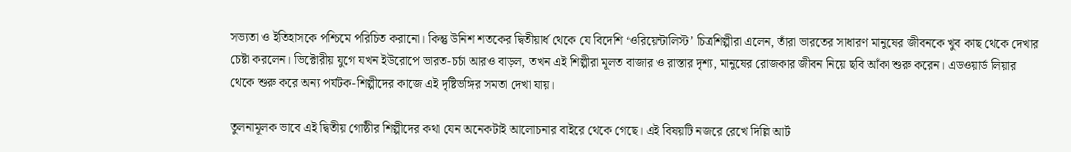সভ্যতা ও ইতিহাসকে পশ্চিমে পরিচিত করানো। কিন্তু উনিশ শতকের দ্বিতীয়ার্ধ থেকে যে বিদেশি ‘ওরিয়েন্টালিস্ট’ চিত্রশিল্পীরা এলেন, তাঁরা ভারতের সাধারণ মানুষের জীবনকে খুব কাছ থেকে দেখার চেষ্টা করলেন। ভিক্টোরীয় যুগে যখন ইউরোপে ভারত-চর্চা আরও বাড়ল, তখন এই শিল্পীরা মূলত বাজার ও রাস্তার দৃশ্য, মানুষের রোজকার জীবন নিয়ে ছবি আঁকা শুরু করেন। এডওয়ার্ড লিয়ার থেকে শুরু করে অন্য পর্যটক-শিল্পীদের কাজে এই দৃষ্টিভঙ্গির সমতা দেখা যায়।

তুলনামূলক ভাবে এই দ্বিতীয় গোষ্ঠীর শিল্পীদের কথা যেন অনেকটাই আলোচনার বাইরে থেকে গেছে। এই বিষয়টি নজরে রেখে দিল্লি আর্ট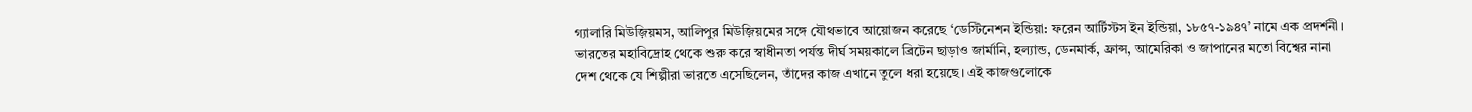গ্যালারি মিউজ়িয়মস, আলিপুর মিউজ়িয়মের সঙ্গে যৌথভাবে আয়োজন করেছে ‘ডেস্টিনেশন ইন্ডিয়া: ফরেন আর্টিস্টস ইন ইন্ডিয়া, ১৮৫৭-১৯৪৭’ নামে এক প্রদর্শনী। ভারতের মহাবিদ্রোহ থেকে শুরু করে স্বাধীনতা পর্যন্ত দীর্ঘ সময়কালে ব্রিটেন ছাড়াও জার্মানি, হল্যান্ড, ডেনমার্ক, ফ্রান্স, আমেরিকা ও জাপানের মতো বিশ্বের নানা দেশ থেকে যে শিল্পীরা ভারতে এসেছিলেন, তাঁদের কাজ এখানে তুলে ধরা হয়েছে। এই কাজগুলোকে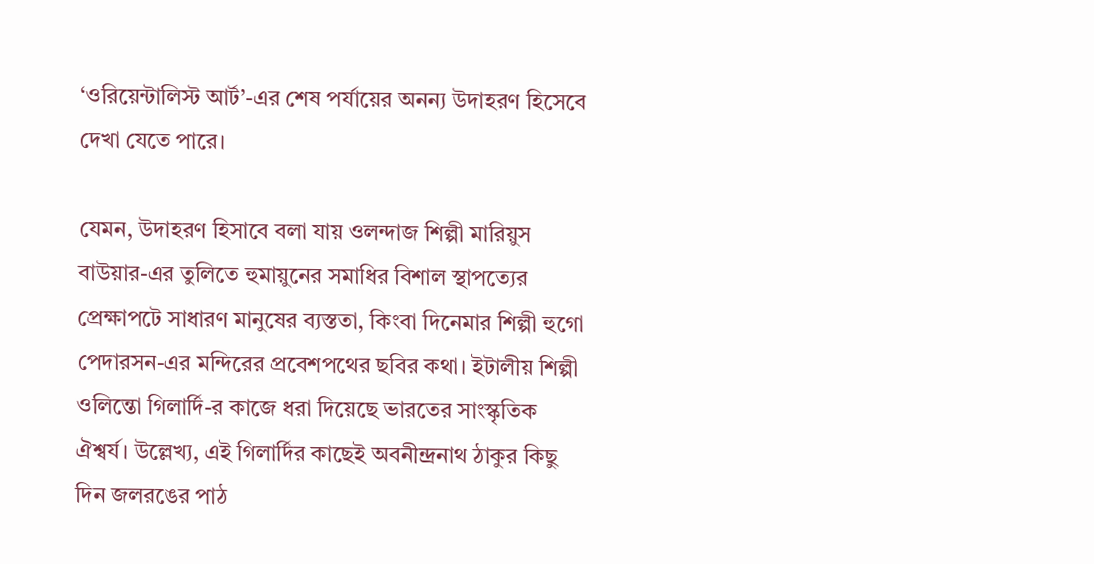‘ওরিয়েন্টালিস্ট আর্ট’-এর শেষ পর্যায়ের অনন্য উদাহরণ হিসেবে দেখা যেতে পারে।

যেমন, উদাহরণ হিসাবে বলা যায় ওলন্দাজ শিল্পী মারিয়ুস বাউয়ার-এর তুলিতে হুমায়ুনের সমাধির বিশাল স্থাপত্যের প্রেক্ষাপটে সাধারণ মানুষের ব্যস্ততা, কিংবা দিনেমার শিল্পী হুগো পেদারসন-এর মন্দিরের প্রবেশপথের ছবির কথা। ইটালীয় শিল্পী ওলিন্তো গিলার্দি-র কাজে ধরা দিয়েছে ভারতের সাংস্কৃতিক ঐশ্বর্য। উল্লেখ্য, এই গিলার্দির কাছেই অবনীন্দ্রনাথ ঠাকুর কিছু দিন জলরঙের পাঠ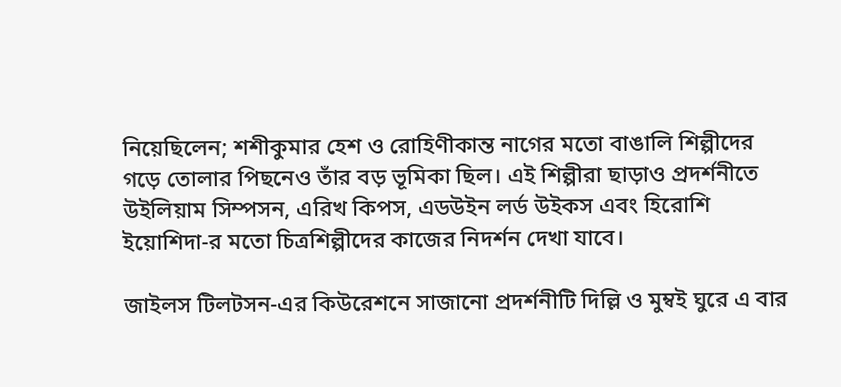নিয়েছিলেন; শশীকুমার হেশ ও রোহিণীকান্ত নাগের মতো বাঙালি শিল্পীদের গড়ে তোলার পিছনেও তাঁর বড় ভূমিকা ছিল। এই শিল্পীরা ছাড়াও প্রদর্শনীতে উইলিয়াম সিম্পসন, এরিখ কিপস, এডউইন লর্ড উইকস এবং হিরোশি ইয়োশিদা-র মতো চিত্রশিল্পীদের কাজের নিদর্শন দেখা যাবে।

জাইলস টিলটসন-এর কিউরেশনে সাজানো প্রদর্শনীটি দিল্লি ও মুম্বই ঘুরে এ বার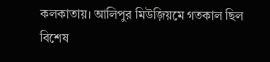কলকাতায়। আলিপুর মিউজ়িয়মে গতকাল ছিল বিশেষ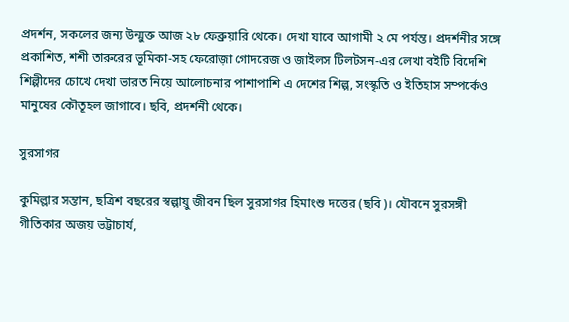প্রদর্শন, সকলের জন্য উন্মুক্ত আজ ২৮ ফেব্রুয়ারি থেকে। দেখা যাবে আগামী ২ মে পর্যন্ত। প্রদর্শনীর সঙ্গে প্রকাশিত, শশী তারুরের ভূমিকা-সহ ফেরোজ়া গোদরেজ ও জাইলস টিলটসন-এর লেখা বইটি বিদেশি শিল্পীদের চোখে দেখা ভারত নিয়ে আলোচনার পাশাপাশি এ দেশের শিল্প, সংস্কৃতি ও ইতিহাস সম্পর্কেও মানুষের কৌতূহল জাগাবে। ছবি, প্রদর্শনী থেকে।

সুরসাগর

কুমিল্লার সন্তান, ছত্রিশ বছরের স্বল্পায়ু জীবন ছিল সুরসাগর হিমাংশু দত্তের (ছবি)। যৌবনে সুরসঙ্গী গীতিকার অজয় ভট্টাচার্য,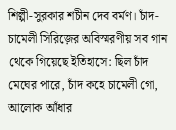শিল্পী-সুরকার শচীন দেব বর্মণ। চাঁদ-চামেলী সিরিজ়ের অবিস্মরণীয় সব গান থেকে গিয়েছে ইতিহাসে: ছিল চাঁদ মেঘের পারে, চাঁদ কহে চামেলী গো, আলোক আঁধার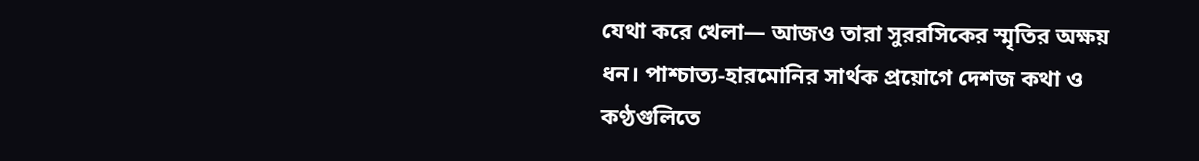যেথা করে খেলা— আজও তারা সুররসিকের স্মৃতির অক্ষয় ধন। পাশ্চাত্য-হারমোনির সার্থক প্রয়োগে দেশজ কথা ও কণ্ঠগুলিতে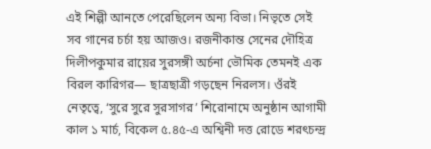এই শিল্পী আনতে পেরেছিলেন অন্য বিভা। নিভৃতে সেই সব গানের চর্চা হয় আজও। রজনীকান্ত সেনের দৌহিত্র দিলীপকুমার রায়ের সুরসঙ্গী অর্চনা ভৌমিক তেমনই এক বিরল কারিগর— ছাত্রছাত্রী গড়ছেন নিরলস। ওঁরই নেতৃত্বে, ‘সুরে সুরে সুরসাগর’ শিরোনামে অনুষ্ঠান আগামী কাল ১ মার্চ, বিকেল ৫.৪৫-এ অশ্বিনী দত্ত রোডে শরৎচন্দ্র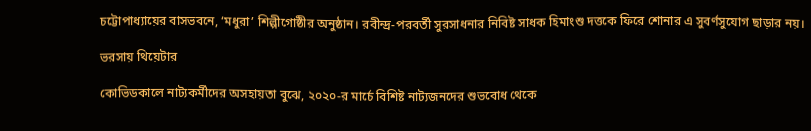চট্টোপাধ্যায়ের বাসভবনে, ‘মধুরা’ শিল্পীগোষ্ঠীর অনুষ্ঠান। রবীন্দ্র-পরবর্তী সুরসাধনার নিবিষ্ট সাধক হিমাংশু দত্তকে ফিরে শোনার এ সুবর্ণসুযোগ ছাড়ার নয়।

ভরসায় থিয়েটার

কোভিডকালে নাট্যকর্মীদের অসহায়তা বুঝে, ২০২০-র মার্চে বিশিষ্ট নাট্যজনদের শুভবোধ থেকে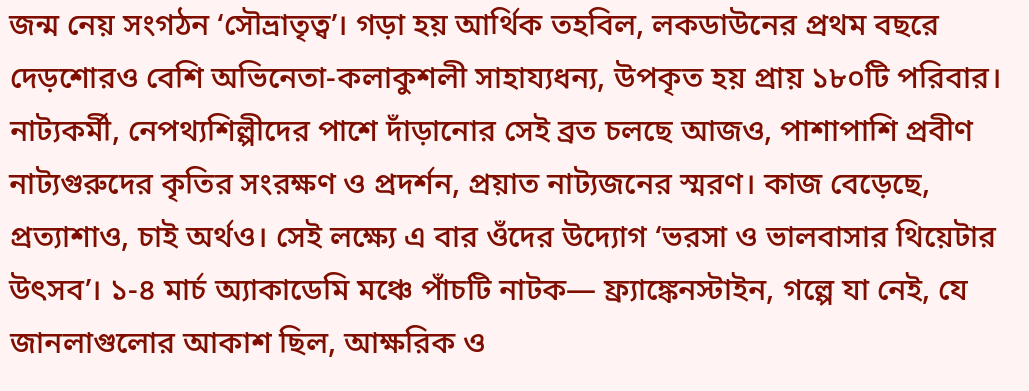জন্ম নেয় সংগঠন ‘সৌভ্রাতৃত্ব’। গড়া হয় আর্থিক তহবিল, লকডাউনের প্রথম বছরে দেড়শোরও বেশি অভিনেতা-কলাকুশলী সাহায্যধন্য, উপকৃত হয় প্রায় ১৮০টি পরিবার। নাট্যকর্মী, নেপথ্যশিল্পীদের পাশে দাঁড়ানোর সেই ব্রত চলছে আজও, পাশাপাশি প্রবীণ নাট্যগুরুদের কৃতির সংরক্ষণ ও প্রদর্শন, প্রয়াত নাট্যজনের স্মরণ। কাজ বেড়েছে, প্রত্যাশাও, চাই অর্থও। সেই লক্ষ্যে এ বার ওঁদের উদ্যোগ ‘ভরসা ও ভালবাসার থিয়েটার উৎসব’। ১-৪ মার্চ অ্যাকাডেমি মঞ্চে পাঁচটি নাটক— ফ্র্যাঙ্কেনস্টাইন, গল্পে যা নেই, যে জানলাগুলোর আকাশ ছিল, আক্ষরিক ও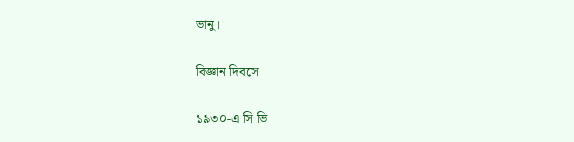ভানু।

বিজ্ঞান দিবসে

১৯৩০-এ সি ভি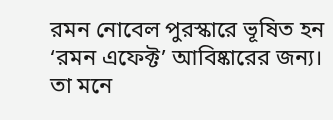রমন নোবেল পুরস্কারে ভূষিত হন ‘রমন এফেক্ট’ আবিষ্কারের জন্য। তা মনে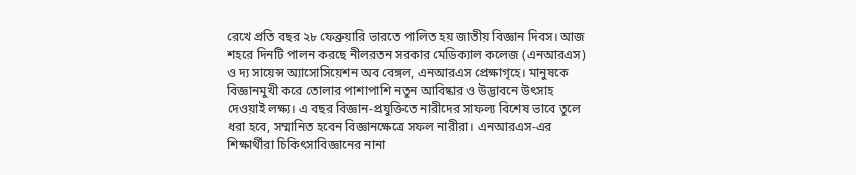রেখে প্রতি বছর ২৮ ফেব্রুয়ারি ভারতে পালিত হয় জাতীয় বিজ্ঞান দিবস। আজ শহরে দিনটি পালন করছে নীলরতন সরকার মেডিক্যাল কলেজ (এনআরএস) ও দ্য সায়েন্স অ্যাসোসিয়েশন অব বেঙ্গল, এনআরএস প্রেক্ষাগৃহে। মানুষকে বিজ্ঞানমুখী করে তোলার পাশাপাশি নতুন আবিষ্কার ও উদ্ভাবনে উৎসাহ দেওয়াই লক্ষ্য। এ বছর বিজ্ঞান-প্রযুক্তিতে নারীদের সাফল্য বিশেষ ভাবে তুলে ধরা হবে, সম্মানিত হবেন বিজ্ঞানক্ষেত্রে সফল নারীরা। এনআরএস-এর শিক্ষার্থীরা চিকিৎসাবিজ্ঞানের নানা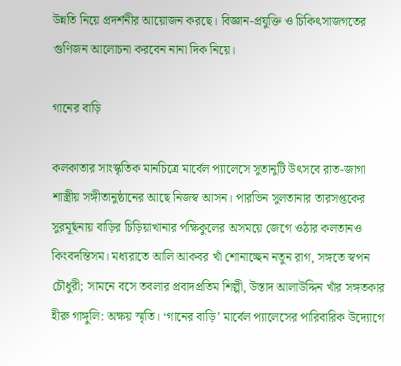উন্নতি নিয়ে প্রদর্শনীর আয়োজন করছে। বিজ্ঞান-প্রযুক্তি ও চিকিৎসাজগতের গুণিজন আলোচনা করবেন নানা দিক নিয়ে।

গানের বাড়ি

কলকাতার সাংস্কৃতিক মানচিত্রে মার্বেল প্যালেসে সুতানুটি উৎসবে রাত-জাগা শাস্ত্রীয় সঙ্গীতানুষ্ঠানের আছে নিজস্ব আসন। পারভিন সুলতানার তারসপ্তকের সুরমূর্ছনায় বাড়ির চিড়িয়াখানার পক্ষিকুলের অসময়ে জেগে ওঠার কলতানও কিংবদন্তিসম। মধ্যরাতে আলি আকবর খাঁ শোনাচ্ছেন নতুন রাগ, সঙ্গতে স্বপন চৌধুরী; সামনে বসে তবলার প্রবাদপ্রতিম শিল্পী, উস্তাদ আলাউদ্দিন খাঁর সঙ্গতকার হীরু গাঙ্গুলি: অক্ষয় স্মৃতি। ‘গানের বাড়ি’ মার্বেল প্যালেসের পারিবারিক উদ্যোগে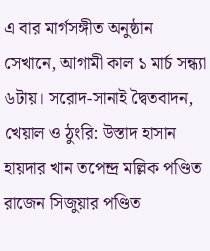এ বার মার্গসঙ্গীত অনুষ্ঠান সেখানে, আগামী কাল ১ মার্চ সন্ধ্যা ৬টায়। সরোদ-সানাই দ্বৈতবাদন, খেয়াল ও ঠুংরি: উস্তাদ হাসান হায়দার খান তপেন্দ্র মল্লিক পণ্ডিত রাজেন সিজুয়ার পণ্ডিত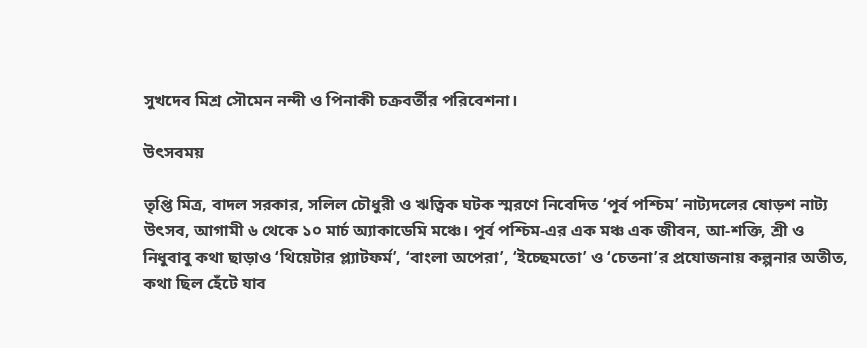সুখদেব মিশ্র সৌমেন নন্দী ও পিনাকী চক্রবর্তীর পরিবেশনা।

উৎসবময়

তৃপ্তি মিত্র, বাদল সরকার, সলিল চৌধুরী ও ঋত্বিক ঘটক স্মরণে নিবেদিত ‘পূর্ব পশ্চিম’ নাট্যদলের ষোড়শ নাট্য উৎসব, আগামী ৬ থেকে ১০ মার্চ অ্যাকাডেমি মঞ্চে। পূর্ব পশ্চিম-এর এক মঞ্চ এক জীবন, আ-শক্তি, শ্রী ও নিধুবাবু কথা ছাড়াও ‘থিয়েটার প্ল্যাটফর্ম’, ‘বাংলা অপেরা’, ‘ইচ্ছেমতো’ ও ‘চেতনা’র প্রযোজনায় কল্পনার অতীত, কথা ছিল হেঁটে যাব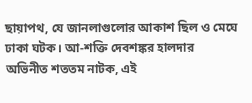ছায়াপথ, যে জানলাগুলোর আকাশ ছিল ও মেঘে ঢাকা ঘটক। আ-শক্তি দেবশঙ্কর হালদার অভিনীত শততম নাটক, এই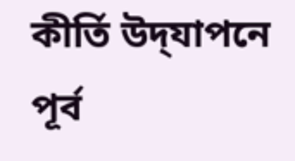কীর্তি উদ্‌যাপনে পূর্ব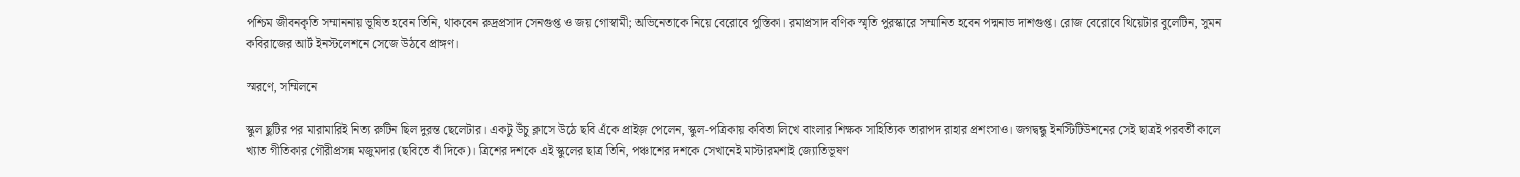পশ্চিম জীবনকৃতি সম্মাননায় ভূষিত হবেন তিনি, থাকবেন রুদ্রপ্রসাদ সেনগুপ্ত ও জয় গোস্বামী; অভিনেতাকে নিয়ে বেরোবে পুস্তিকা। রমাপ্রসাদ বণিক স্মৃতি পুরস্কারে সম্মানিত হবেন পদ্মনাভ দাশগুপ্ত। রোজ বেরোবে থিয়েটার বুলেটিন, সুমন কবিরাজের আর্ট ইনস্টলেশনে সেজে উঠবে প্রাঙ্গণ।

স্মরণে, সম্মিলনে

স্কুল ছুটির পর মারামারিই নিত্য রুটিন ছিল দুরন্ত ছেলেটার। একটু উঁচু ক্লাসে উঠে ছবি এঁকে প্রাইজ় পেলেন, স্কুল-পত্রিকায় কবিতা লিখে বাংলার শিক্ষক সাহিত্যিক তারাপদ রাহার প্রশংসাও। জগদ্বন্ধু ইনস্টিটিউশনের সেই ছাত্রই পরবর্তী কালে খ্যাত গীতিকার গৌরীপ্রসন্ন মজুমদার (ছবিতে বাঁ দিকে)। ত্রিশের দশকে এই স্কুলের ছাত্র তিনি, পঞ্চাশের দশকে সেখানেই মাস্টারমশাই জ্যোতিভূষণ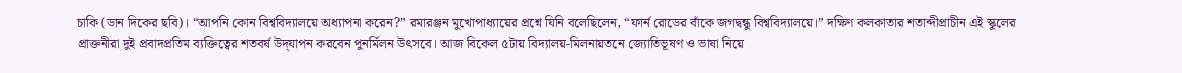চাকি (ডান দিকের ছবি)। “আপনি কোন বিশ্ববিদ্যালয়ে অধ্যাপনা করেন?” রমারঞ্জন মুখোপাধ্যায়ের প্রশ্নে যিনি বলেছিলেন, “ফার্ন রোডের বাঁকে জগদ্বন্ধু বিশ্ববিদ্যালয়ে।” দক্ষিণ কলকাতার শতাব্দীপ্রাচীন এই স্কুলের প্রাক্তনীরা দুই প্রবাদপ্রতিম ব্যক্তিত্বের শতবর্ষ উদ্‌যাপন করবেন পুনর্মিলন উৎসবে। আজ বিকেল ৫টায় বিদ্যালয়-মিলনায়তনে জ্যোতিভূষণ ‌ও ভাষা নিয়ে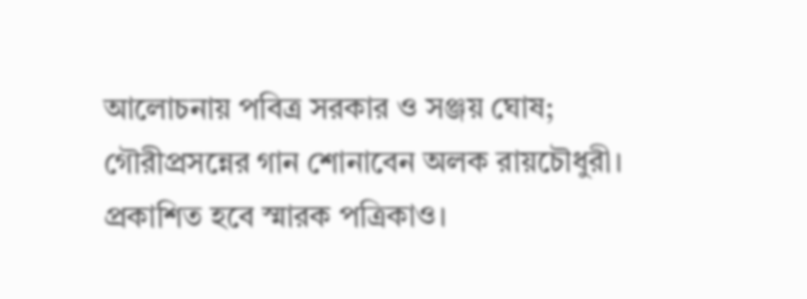আলোচনায় পবিত্র সরকার ও সঞ্জয় ঘোষ; গৌরীপ্রসন্নের গান শোনাবেন অলক রায়চৌধুরী। প্রকাশিত হবে স্মারক পত্রিকাও।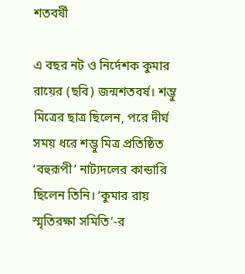শতবর্ষী

এ বছর নট ও নির্দেশক কুমার রায়ের (ছবি) জন্মশতবর্ষ। শম্ভু মিত্রের ছাত্র ছিলেন, পরে দীর্ঘ সময় ধরে শম্ভু মিত্র প্রতিষ্ঠিত ‘বহুরূপী’ নাট্যদলের কান্ডারি ছিলেন তিনি। ‘কুমার রায় স্মৃতিরক্ষা সমিতি’-র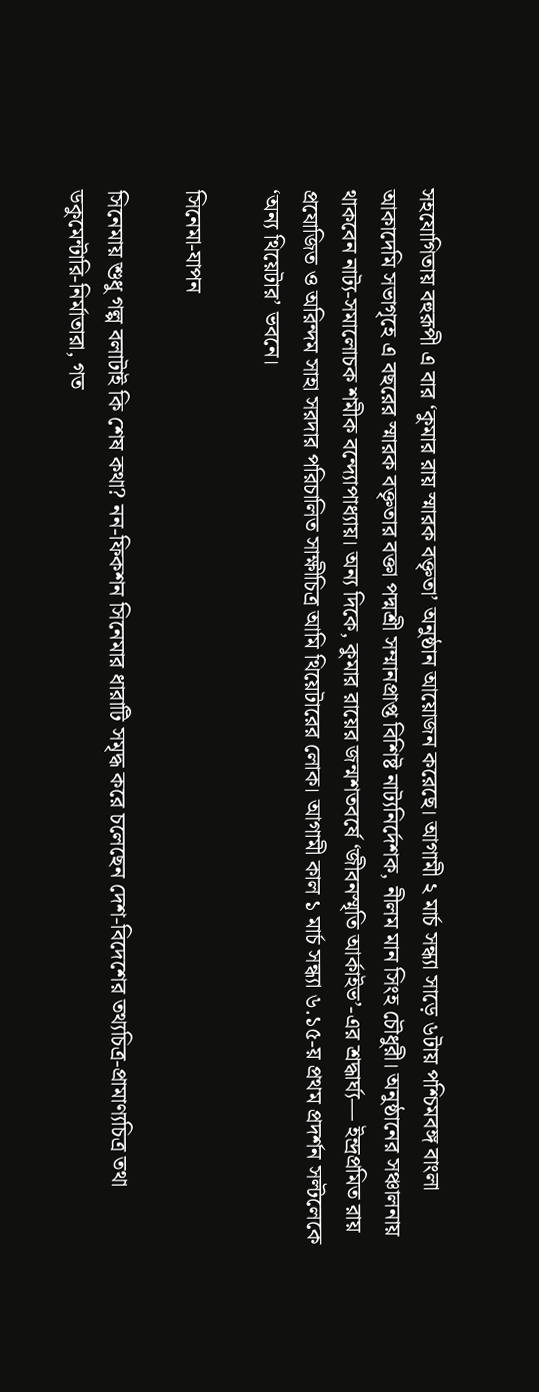সহযোগিতায় বহুরূপী এ বার ‘কুমার রায় স্মারক বক্তৃতা’ অনুষ্ঠান আয়োজন করেছে। আগামী ২ মার্চ সন্ধ্যা সাড়ে ৬টায় পশ্চিমবঙ্গ বাংলা আকাদেমি সভাগৃহে এ বছরের স্মারক বক্তৃতার বক্তা পদ্মশ্রী সম্মানপ্রাপ্ত বিশিষ্ট নাট্যনির্দেশক, নীলম মান সিংহ চৌধুরী। অনুষ্ঠানের সঞ্চালনায় থাকবেন নাট্য-সমালোচক শমীক বন্দ্যোপাধ্যায়। অন্য দিকে, কুমার রায়ের জন্মশতবর্ষে ‘জীবনস্মৃতি আর্কাইভ’-এর শ্রদ্ধার্ঘ্য— ইন্দ্রপ্রমিত রায় প্রযোজিত ও অরিন্দম সাহা সরদার পরিচালিত সাক্ষীচিত্র আমি থিয়েটারের লোক। আগামী কাল ১ মার্চ সন্ধ্যা ৬.১৫-য় প্রথম প্রদর্শন সল্টলেকে ‘অন্য থিয়েটার’ ভবনে।

সিনেমা-যাপন

সিনেমায় শুধু গল্প বলাটাই কি শেষ কথা? নন-ফিকশন সিনেমার ধারাটি সমৃদ্ধ করে চলেছেন দেশ-বিদেশের তথ্যচিত্র-প্রামাণ্যচিত্র তথা ডকুমেন্টারি-নির্মাতারা, গত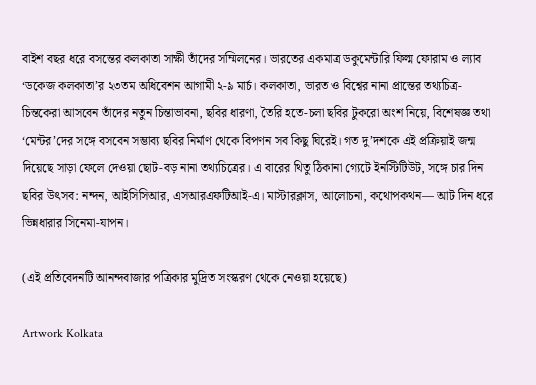বাইশ বছর ধরে বসন্তের কলকাতা সাক্ষী তাঁদের সম্মিলনের। ভারতের একমাত্র ডকুমেন্টারি ফিল্ম ফোরাম ও ল্যাব ‘ডকেজ কলকাতা’র ২৩তম অধিবেশন আগামী ২-৯ মার্চ। কলকাতা, ভারত ও বিশ্বের নানা প্রান্তের তথ্যচিত্র-চিন্তকেরা আসবেন তাঁদের নতুন চিন্তাভাবনা, ছবির ধারণা, তৈরি হতে-চলা ছবির টুকরো অংশ নিয়ে, বিশেষজ্ঞ তথা ‘মেন্টর’দের সঙ্গে বসবেন সম্ভাব্য ছবির নির্মাণ থেকে বিপণন সব কিছু ঘিরেই। গত দু’দশকে এই প্রক্রিয়াই জন্ম দিয়েছে সাড়া ফেলে দেওয়া ছোট-বড় নানা তথ্যচিত্রের। এ বারের থিতু ঠিকানা গ্যেটে ইনস্টিটিউট, সঙ্গে চার দিন ছবির উৎসব: নন্দন, আইসিসিআর, এসআরএফটিআই-এ। মাস্টারক্লাস, আলোচনা, কথোপকথন— আট দিন ধরে ভিন্নধারার সিনেমা-যাপন।

(এই প্রতিবেদনটি আনন্দবাজার পত্রিকার মুদ্রিত সংস্করণ থেকে নেওয়া হয়েছে)

Artwork Kolkata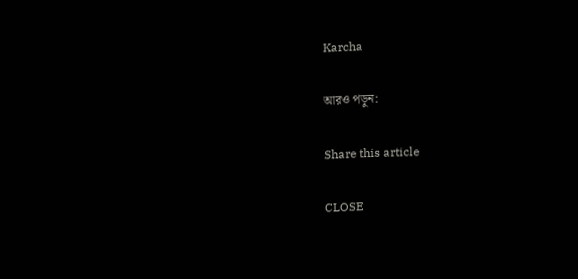Karcha

আরও পড়ুন:

Share this article

CLOSE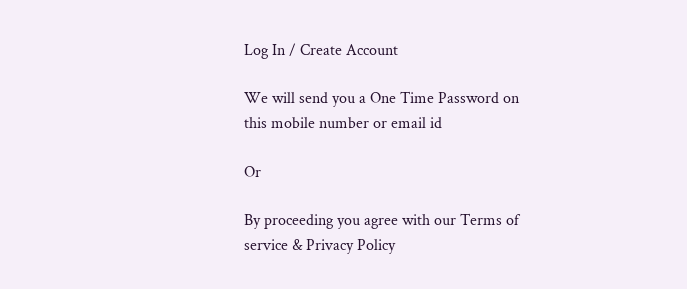Log In / Create Account

We will send you a One Time Password on this mobile number or email id

Or

By proceeding you agree with our Terms of service & Privacy Policy